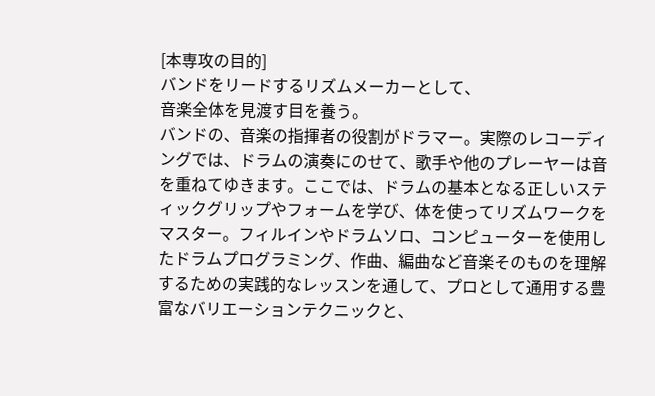[本専攻の目的]
バンドをリードするリズムメーカーとして、
音楽全体を見渡す目を養う。
バンドの、音楽の指揮者の役割がドラマー。実際のレコーディングでは、ドラムの演奏にのせて、歌手や他のプレーヤーは音を重ねてゆきます。ここでは、ドラムの基本となる正しいスティックグリップやフォームを学び、体を使ってリズムワークをマスター。フィルインやドラムソロ、コンピューターを使用したドラムプログラミング、作曲、編曲など音楽そのものを理解するための実践的なレッスンを通して、プロとして通用する豊富なバリエーションテクニックと、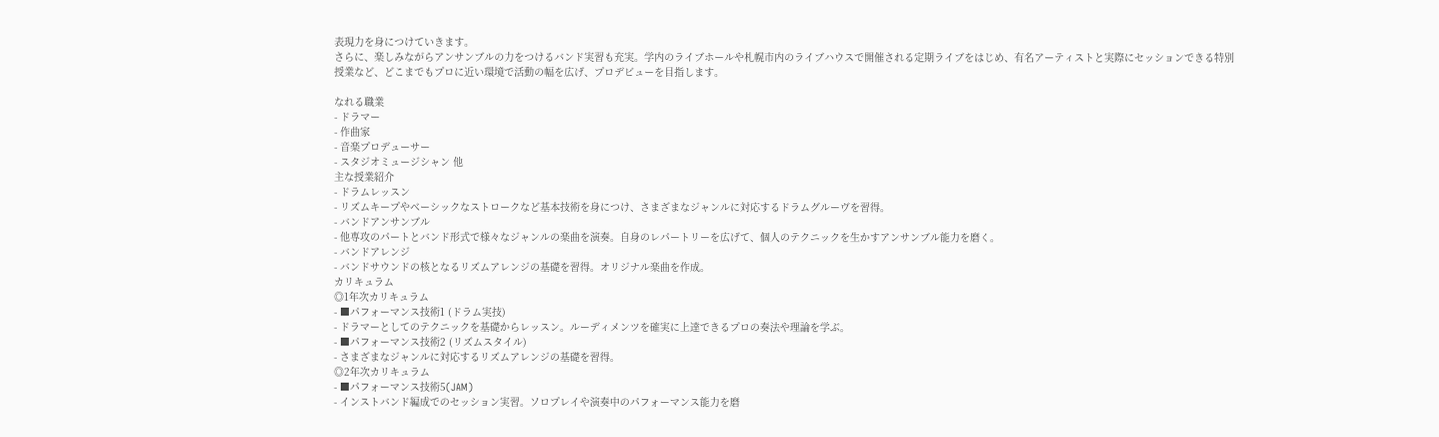表現力を身につけていきます。
さらに、楽しみながらアンサンブルの力をつけるバンド実習も充実。学内のライブホールや札幌市内のライブハウスで開催される定期ライブをはじめ、有名アーティストと実際にセッションできる特別授業など、どこまでもプロに近い環境で活動の幅を広げ、プロデビューを目指します。

なれる職業
- ドラマー
- 作曲家
- 音楽プロデューサー
- スタジオミュージシャン 他
主な授業紹介
- ドラムレッスン
- リズムキープやベーシックなストロークなど基本技術を身につけ、さまざまなジャンルに対応するドラムグルーヴを習得。
- バンドアンサンブル
- 他専攻のパートとバンド形式で様々なジャンルの楽曲を演奏。自身のレパートリーを広げて、個人のテクニックを生かすアンサンブル能力を磨く。
- バンドアレンジ
- バンドサウンドの核となるリズムアレンジの基礎を習得。オリジナル楽曲を作成。
カリキュラム
◎1年次カリキュラム
- ■パフォーマンス技術1 (ドラム実技)
- ドラマーとしてのテクニックを基礎からレッスン。ルーディメンツを確実に上達できるプロの奏法や理論を学ぶ。
- ■パフォーマンス技術2 (リズムスタイル)
- さまざまなジャンルに対応するリズムアレンジの基礎を習得。
◎2年次カリキュラム
- ■パフォーマンス技術5(JAM)
- インストバンド編成でのセッション実習。ソロプレイや演奏中のパフォーマンス能力を磨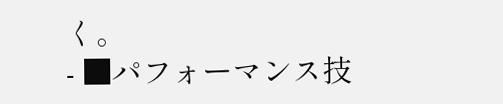く。
- ■パフォーマンス技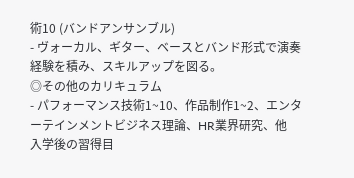術10 (バンドアンサンブル)
- ヴォーカル、ギター、ベースとバンド形式で演奏経験を積み、スキルアップを図る。
◎その他のカリキュラム
- パフォーマンス技術1~10、作品制作1~2、エンターテインメントビジネス理論、HR業界研究、他
入学後の習得目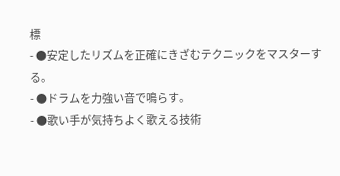標
- ●安定したリズムを正確にきざむテクニックをマスターする。
- ●ドラムを力強い音で鳴らす。
- ●歌い手が気持ちよく歌える技術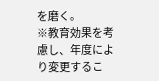を磨く。
※教育効果を考慮し、年度により変更するこ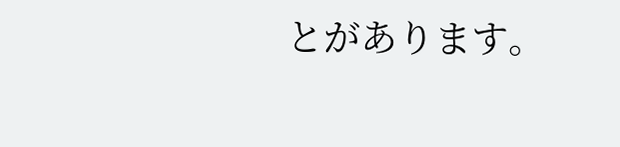とがあります。